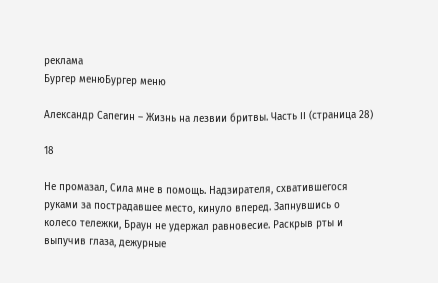реклама
Бургер менюБургер меню

Александр Сапегин – Жизнь на лезвии бритвы. Часть II (страница 28)

18

Не промазал, Сила мне в помощь. Надзирателя, схватившегося руками за пострадавшее место, кинуло вперед. Запнувшись о колесо тележки, Браун не удержал равновесие. Раскрыв рты и выпучив глаза, дежурные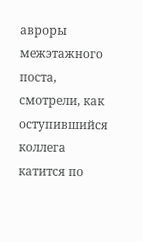авроры межэтажного поста, смотрели, как оступившийся коллега катится по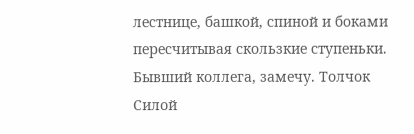лестнице, башкой, спиной и боками пересчитывая скользкие ступеньки. Бывший коллега, замечу. Толчок Силой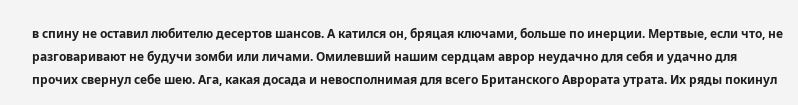в спину не оставил любителю десертов шансов. А катился он, бряцая ключами, больше по инерции. Мертвые, если что, не разговаривают не будучи зомби или личами. Омилевший нашим сердцам аврор неудачно для себя и удачно для прочих свернул себе шею. Ага, какая досада и невосполнимая для всего Британского Аврората утрата. Их ряды покинул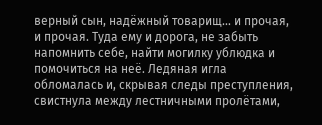верный сын, надёжный товарищ… и прочая, и прочая. Туда ему и дорога, не забыть напомнить себе, найти могилку ублюдка и помочиться на неё. Ледяная игла обломалась и, скрывая следы преступления, свистнула между лестничными пролётами,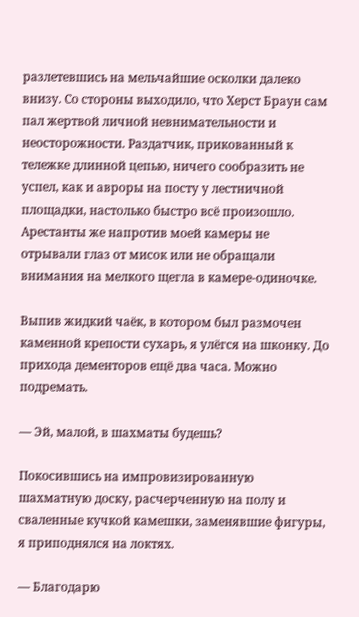разлетевшись на мельчайшие осколки далеко внизу. Со стороны выходило, что Херст Браун сам пал жертвой личной невнимательности и неосторожности. Раздатчик, прикованный к тележке длинной цепью, ничего сообразить не успел, как и авроры на посту у лестничной площадки, настолько быстро всё произошло. Арестанты же напротив моей камеры не отрывали глаз от мисок или не обращали внимания на мелкого щегла в камере-одиночке.

Выпив жидкий чаёк, в котором был размочен каменной крепости сухарь, я улёгся на шконку. До прихода дементоров ещё два часа. Можно подремать.

— Эй, малой, в шахматы будешь?

Покосившись на импровизированную шахматную доску, расчерченную на полу и сваленные кучкой камешки, заменявшие фигуры, я приподнялся на локтях.

— Благодарю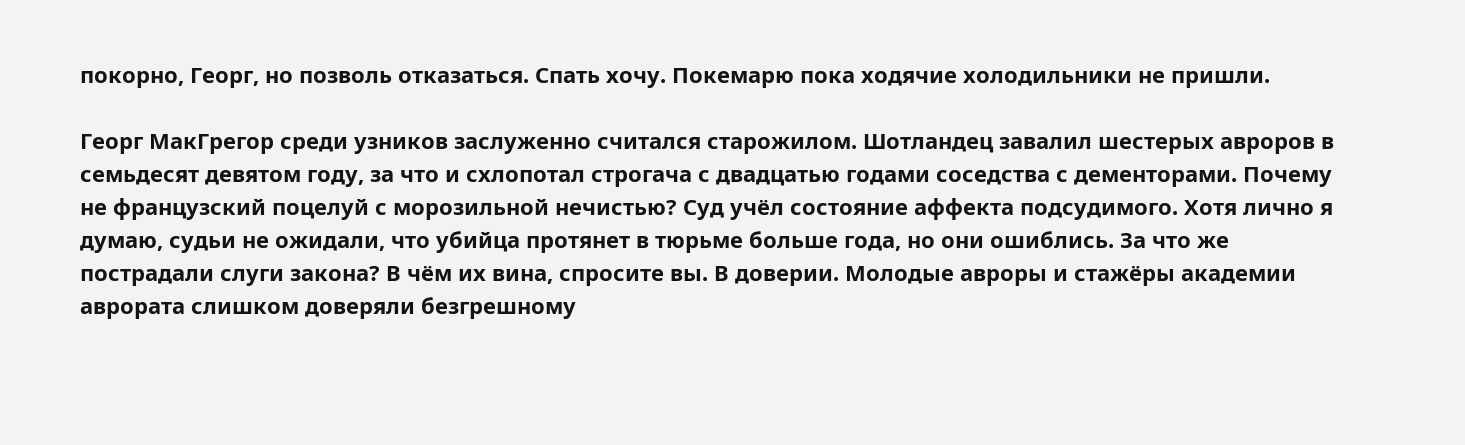покорно, Георг, но позволь отказаться. Спать хочу. Покемарю пока ходячие холодильники не пришли.

Георг МакГрегор среди узников заслуженно считался старожилом. Шотландец завалил шестерых авроров в семьдесят девятом году, за что и схлопотал строгача с двадцатью годами соседства с дементорами. Почему не французский поцелуй с морозильной нечистью? Суд учёл состояние аффекта подсудимого. Хотя лично я думаю, судьи не ожидали, что убийца протянет в тюрьме больше года, но они ошиблись. За что же пострадали слуги закона? В чём их вина, спросите вы. В доверии. Молодые авроры и стажёры академии аврората слишком доверяли безгрешному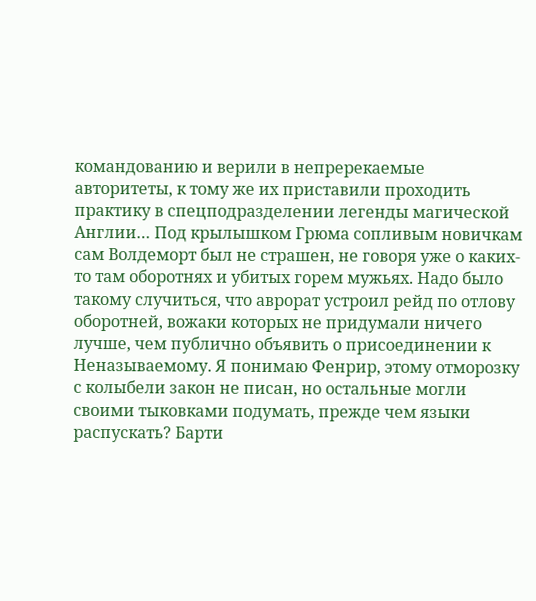командованию и верили в непререкаемые авторитеты, к тому же их приставили проходить практику в спецподразделении легенды магической Англии… Под крылышком Грюма сопливым новичкам сам Волдеморт был не страшен, не говоря уже о каких-то там оборотнях и убитых горем мужьях. Надо было такому случиться, что аврорат устроил рейд по отлову оборотней, вожаки которых не придумали ничего лучше, чем публично объявить о присоединении к Неназываемому. Я понимаю Фенрир, этому отморозку с колыбели закон не писан, но остальные могли своими тыковками подумать, прежде чем языки распускать? Барти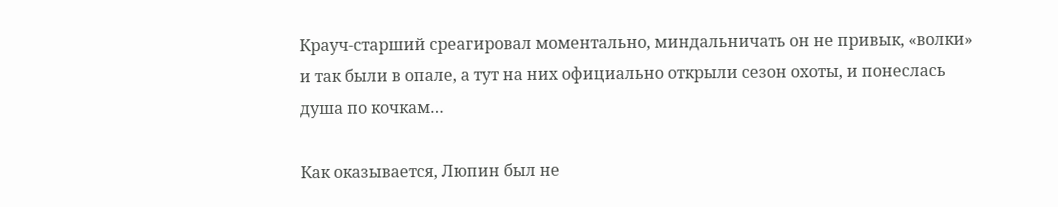Крауч-старший среагировал моментально, миндальничать он не привык, «волки» и так были в опале, а тут на них официально открыли сезон охоты, и понеслась душа по кочкам…

Как оказывается, Люпин был не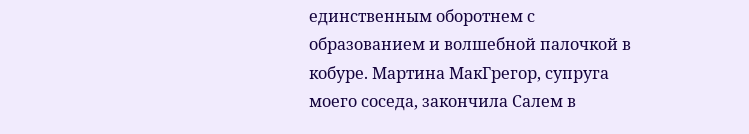единственным оборотнем с образованием и волшебной палочкой в кобуре. Мартина МакГрегор, супруга моего соседа, закончила Салем в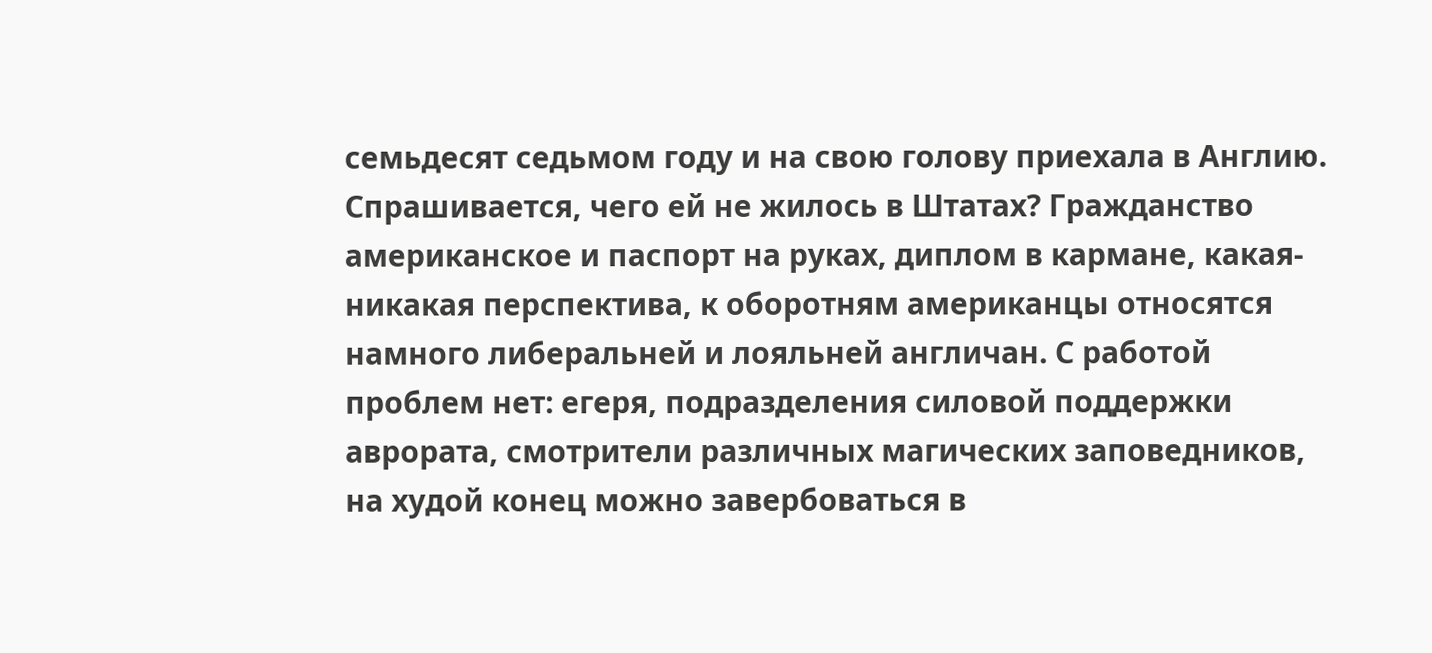семьдесят седьмом году и на свою голову приехала в Англию. Спрашивается, чего ей не жилось в Штатах? Гражданство американское и паспорт на руках, диплом в кармане, какая-никакая перспектива, к оборотням американцы относятся намного либеральней и лояльней англичан. С работой проблем нет: егеря, подразделения силовой поддержки аврората, смотрители различных магических заповедников, на худой конец можно завербоваться в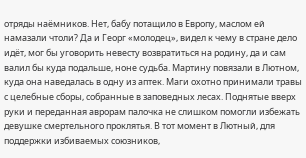отряды наёмников. Нет, бабу потащило в Европу, маслом ей намазали чтоли? Да и Георг «молодец», видел к чему в стране дело идёт, мог бы уговорить невесту возвратиться на родину, да и сам валил бы куда подальше, ноне судьба. Мартину повязали в Лютном, куда она наведалась в одну из аптек. Маги охотно принимали травы с целебные сборы, собранные в заповедных лесах. Поднятые вверх руки и переданная аврорам палочка не слишком помогли избежать девушке смертельного проклятья. В тот момент в Лютный, для поддержки избиваемых союзников,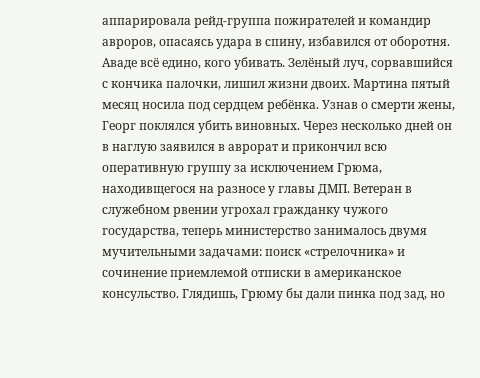аппарировала рейд-группа пожирателей и командир авроров, опасаясь удара в спину, избавился от оборотня. Аваде всё едино, кого убивать. Зелёный луч, сорвавшийся с кончика палочки, лишил жизни двоих. Мартина пятый месяц носила под сердцем ребёнка. Узнав о смерти жены, Георг поклялся убить виновных. Через несколько дней он в наглую заявился в аврорат и прикончил всю оперативную группу за исключением Грюма, находивщегося на разносе у главы ДМП. Ветеран в служебном рвении угрохал гражданку чужого государства, теперь министерство занималось двумя мучительными задачами: поиск «стрелочника» и сочинение приемлемой отписки в американское консульство. Глядишь, Грюму бы дали пинка под зад, но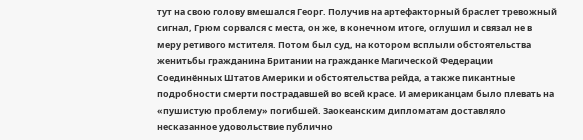тут на свою голову вмешался Георг. Получив на артефакторный браслет тревожный сигнал, Грюм сорвался с места, он же, в конечном итоге, оглушил и связал не в меру ретивого мстителя. Потом был суд, на котором всплыли обстоятельства женитьбы гражданина Британии на гражданке Магической Федерации Соединённых Штатов Америки и обстоятельства рейда, а также пикантные подробности смерти пострадавшей во всей красе. И американцам было плевать на «пушистую проблему» погибшей. Заокеанским дипломатам доставляло несказанное удовольствие публично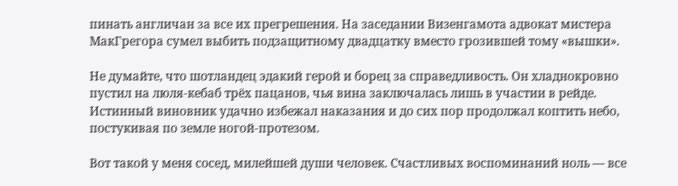пинать англичан за все их прегрешения. На заседании Визенгамота адвокат мистера МакГрегора сумел выбить подзащитному двадцатку вместо грозившей тому «вышки».

Не думайте, что шотландец эдакий герой и борец за справедливость. Он хладнокровно пустил на люля-кебаб трёх пацанов, чья вина заключалась лишь в участии в рейде. Истинный виновник удачно избежал наказания и до сих пор продолжал коптить небо, постукивая по земле ногой-протезом.

Вот такой у меня сосед, милейшей души человек. Счастливых воспоминаний ноль — все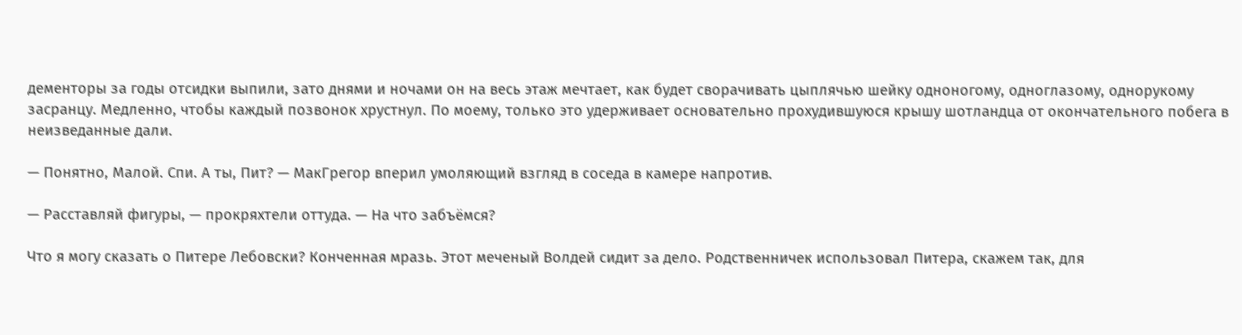дементоры за годы отсидки выпили, зато днями и ночами он на весь этаж мечтает, как будет сворачивать цыплячью шейку одноногому, одноглазому, однорукому засранцу. Медленно, чтобы каждый позвонок хрустнул. По моему, только это удерживает основательно прохудившуюся крышу шотландца от окончательного побега в неизведанные дали.

— Понятно, Малой. Спи. А ты, Пит? — МакГрегор вперил умоляющий взгляд в соседа в камере напротив.

— Расставляй фигуры, — прокряхтели оттуда. — На что забъёмся?

Что я могу сказать о Питере Лебовски? Конченная мразь. Этот меченый Волдей сидит за дело. Родственничек использовал Питера, скажем так, для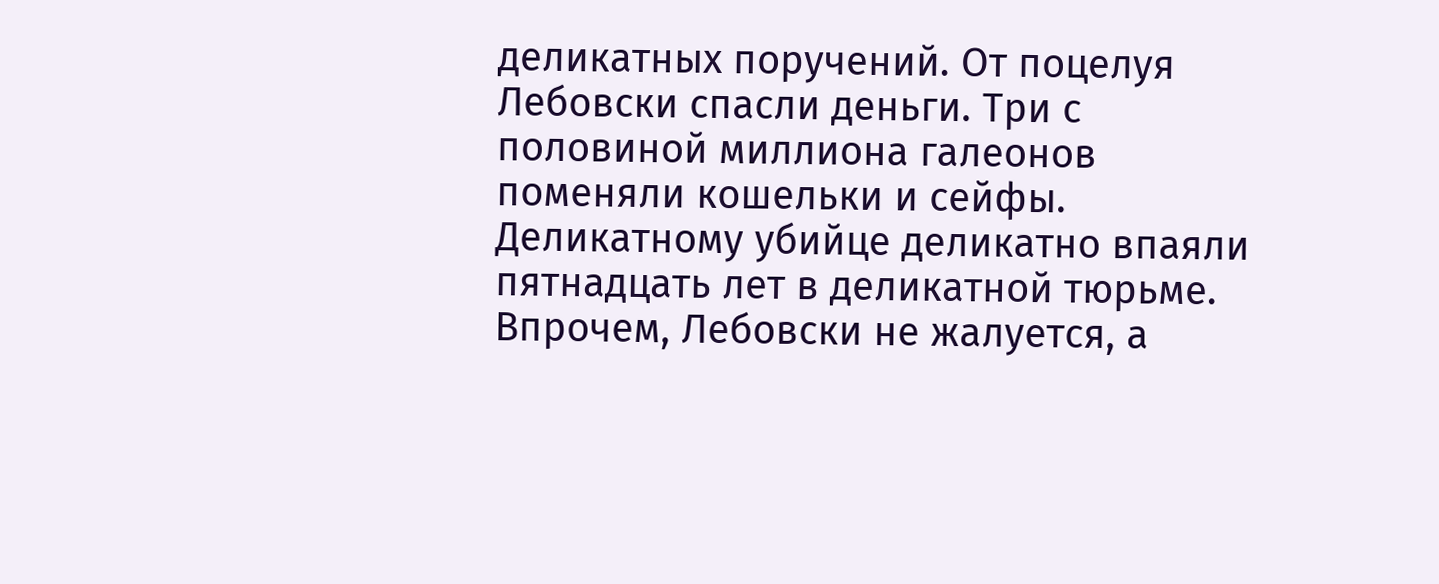деликатных поручений. От поцелуя Лебовски спасли деньги. Три с половиной миллиона галеонов поменяли кошельки и сейфы. Деликатному убийце деликатно впаяли пятнадцать лет в деликатной тюрьме. Впрочем, Лебовски не жалуется, а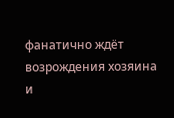фанатично ждёт возрождения хозяина и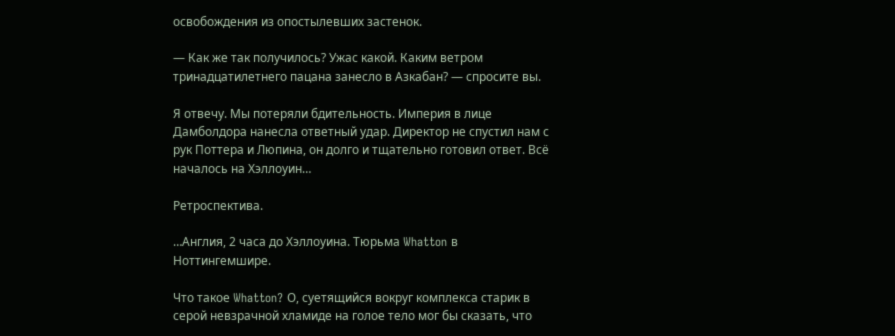освобождения из опостылевших застенок.

— Как же так получилось? Ужас какой. Каким ветром тринадцатилетнего пацана занесло в Азкабан? — спросите вы.

Я отвечу. Мы потеряли бдительность. Империя в лице Дамболдора нанесла ответный удар. Директор не спустил нам с рук Поттера и Люпина, он долго и тщательно готовил ответ. Всё началось на Хэллоуин…

Ретроспектива.

…Англия, 2 часа до Хэллоуина. Тюрьма Whatton в Ноттингемшире.

Что такое Whatton? О, суетящийся вокруг комплекса старик в серой невзрачной хламиде на голое тело мог бы сказать, что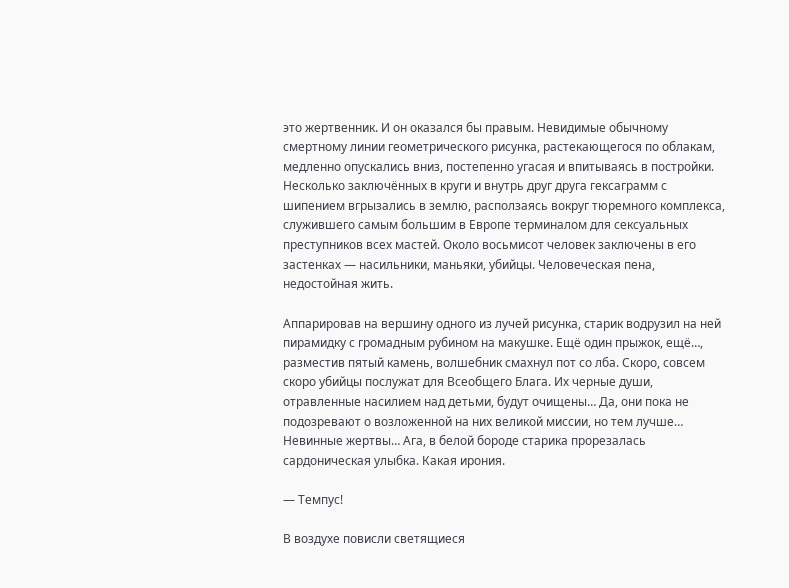это жертвенник. И он оказался бы правым. Невидимые обычному смертному линии геометрического рисунка, растекающегося по облакам, медленно опускались вниз, постепенно угасая и впитываясь в постройки. Несколько заключённых в круги и внутрь друг друга гексаграмм с шипением вгрызались в землю, расползаясь вокруг тюремного комплекса, служившего самым большим в Европе терминалом для сексуальных преступников всех мастей. Около восьмисот человек заключены в его застенках — насильники, маньяки, убийцы. Человеческая пена, недостойная жить.

Аппарировав на вершину одного из лучей рисунка, старик водрузил на ней пирамидку с громадным рубином на макушке. Ещё один прыжок, ещё…, разместив пятый камень, волшебник смахнул пот со лба. Скоро, совсем скоро убийцы послужат для Всеобщего Блага. Их черные души, отравленные насилием над детьми, будут очищены… Да, они пока не подозревают о возложенной на них великой миссии, но тем лучше… Невинные жертвы… Ага, в белой бороде старика прорезалась сардоническая улыбка. Какая ирония.

— Темпус!

В воздухе повисли светящиеся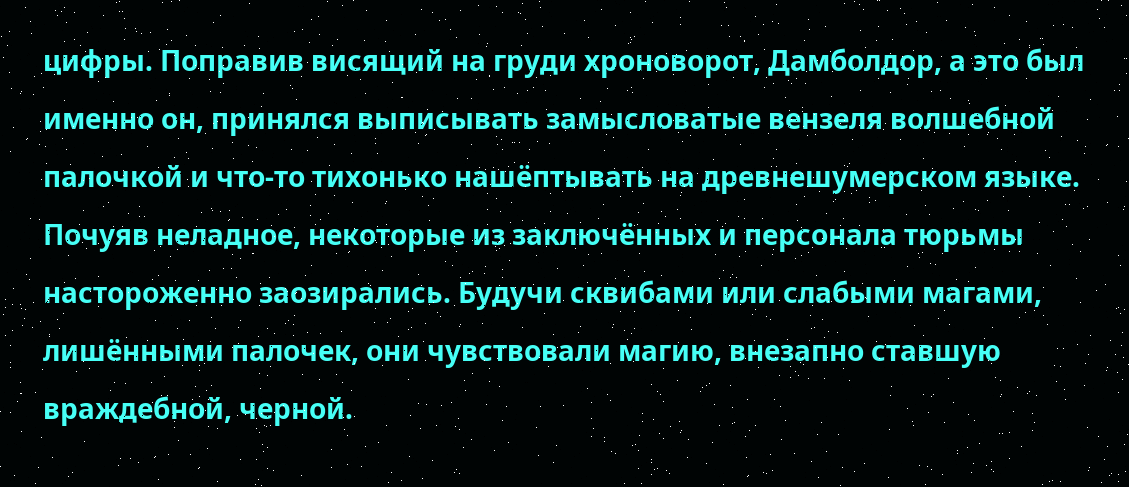цифры. Поправив висящий на груди хроноворот, Дамболдор, а это был именно он, принялся выписывать замысловатые вензеля волшебной палочкой и что-то тихонько нашёптывать на древнешумерском языке. Почуяв неладное, некоторые из заключённых и персонала тюрьмы настороженно заозирались. Будучи сквибами или слабыми магами, лишёнными палочек, они чувствовали магию, внезапно ставшую враждебной, черной.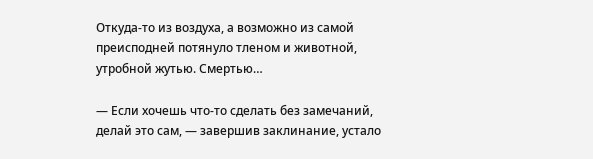Откуда-то из воздуха, а возможно из самой преисподней потянуло тленом и животной, утробной жутью. Смертью…

— Если хочешь что-то сделать без замечаний, делай это сам, — завершив заклинание, устало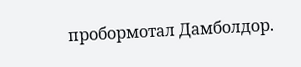пробормотал Дамболдор.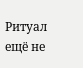Ритуал ещё не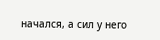начался, а сил у него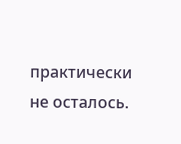практически не осталось.